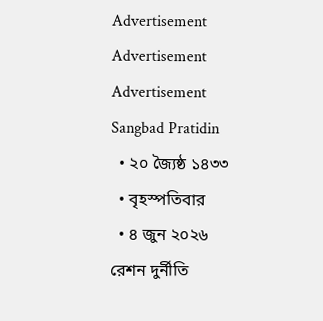Advertisement
Advertisement
Advertisement
Sangbad Pratidin
  • ২০ জ্যৈষ্ঠ ১৪৩৩
  • বৃহস্পতিবার
  • ৪ জুন ২০২৬
রেশন দুর্নীতি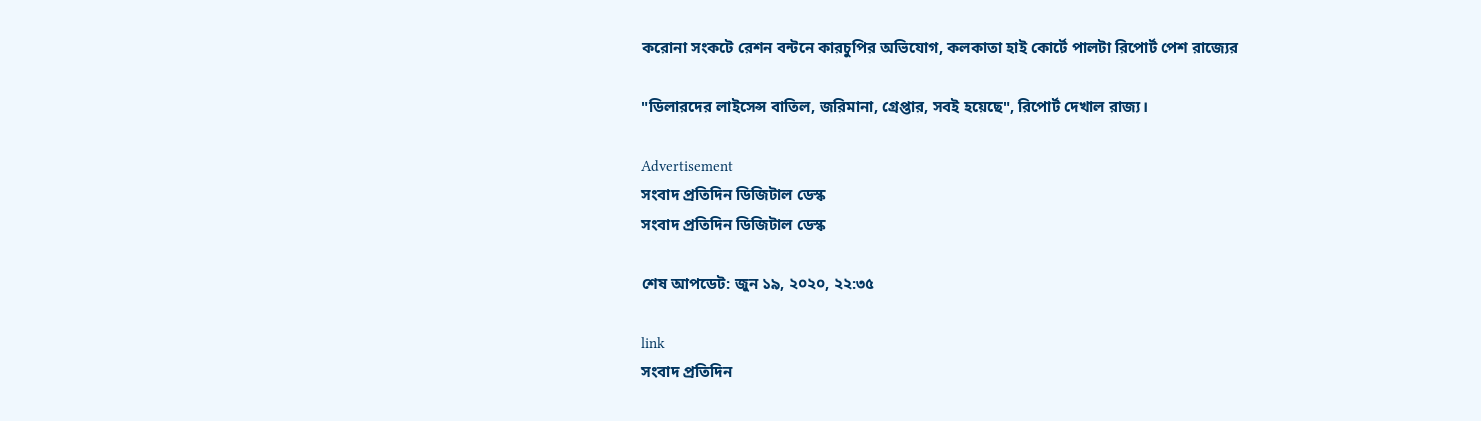করোনা সংকটে রেশন বন্টনে কারচুপির অভিযোগ, কলকাতা হাই কোর্টে পালটা রিপোর্ট পেশ রাজ্যের

"ডিলারদের লাইসেন্স বাতিল, জরিমানা, গ্রেপ্তার, সবই হয়েছে", রিপোর্ট দেখাল রাজ্য।

Advertisement
সংবাদ প্রতিদিন ডিজিটাল ডেস্ক
সংবাদ প্রতিদিন ডিজিটাল ডেস্ক

শেষ আপডেট: জুন ১৯, ২০২০, ২২:৩৫

link
সংবাদ প্রতিদিন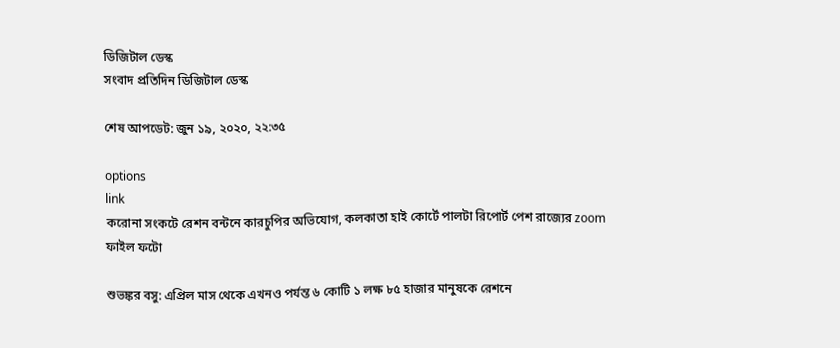ডিজিটাল ডেস্ক
সংবাদ প্রতিদিন ডিজিটাল ডেস্ক

শেষ আপডেট: জুন ১৯, ২০২০, ২২:৩৫

options
link
করোনা সংকটে রেশন বন্টনে কারচুপির অভিযোগ, কলকাতা হাই কোর্টে পালটা রিপোর্ট পেশ রাজ্যের zoom
ফাইল ফটো

শুভঙ্কর বসু: এপ্রিল মাস থেকে এখনও পর্যন্ত ৬ কোটি ১ লক্ষ ৮৫ হাজার মানুষকে রেশনে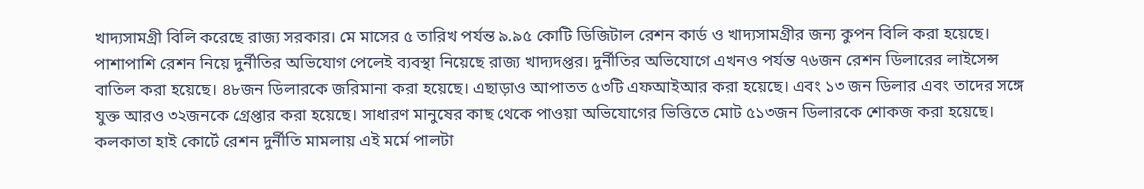খাদ্যসামগ্রী বিলি করেছে রাজ্য সরকার। মে মাসের ৫ তারিখ পর্যন্ত ৯.৯৫ কোটি ডিজিটাল রেশন কার্ড ও খাদ্যসামগ্রীর জন্য কুপন বিলি করা হয়েছে। পাশাপাশি রেশন নিয়ে দুর্নীতির অভিযোগ পেলেই ব্যবস্থা নিয়েছে রাজ্য খাদ্যদপ্তর। দুর্নীতির অভিযোগে এখনও পর্যন্ত ৭৬জন রেশন ডিলারের লাইসেন্স বাতিল করা হয়েছে। ৪৮জন ডিলারকে জরিমানা করা হয়েছে। এছাড়াও আপাতত ৫৩টি এফআইআর করা হয়েছে। এবং ১৩ জন ডিলার এবং তাদের সঙ্গে যুক্ত আরও ৩২জনকে গ্রেপ্তার করা হয়েছে। সাধারণ মানুষের কাছ থেকে পাওয়া অভিযোগের ভিত্তিতে মোট ৫১৩জন ডিলারকে শোকজ করা হয়েছে। কলকাতা হাই কোর্টে রেশন দুর্নীতি মামলায় এই মর্মে পালটা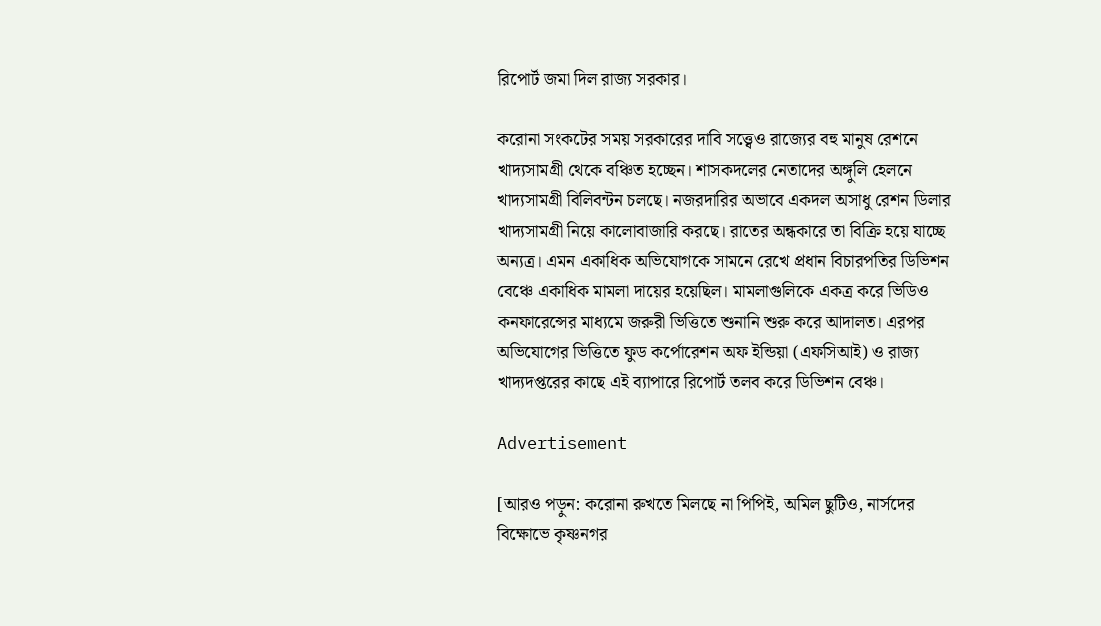রিপোর্ট জমা দিল রাজ্য সরকার।

করোনা সংকটের সময় সরকারের দাবি সত্ত্বেও রাজ্যের বহু মানুষ রেশনে খাদ্যসামগ্রী থেকে বঞ্চিত হচ্ছেন। শাসকদলের নেতাদের অঙ্গুলি হেলনে খাদ্যসামগ্রী বিলিবন্টন চলছে। নজরদারির অভাবে একদল অসাধু রেশন ডিলার খাদ্যসামগ্রী নিয়ে কালোবাজারি করছে। রাতের অন্ধকারে তা বিক্রি হয়ে যাচ্ছে অন্যত্র। এমন একাধিক অভিযোগকে সামনে রেখে প্রধান বিচারপতির ডিভিশন বেঞ্চে একাধিক মামলা দায়ের হয়েছিল। মামলাগুলিকে একত্র করে ভিডিও কনফারেন্সের মাধ্যমে জরুরী ভিত্তিতে শুনানি শুরু করে আদালত। এরপর অভিযোগের ভিত্তিতে ফুড কর্পোরেশন অফ ইন্ডিয়া (এফসিআই) ও রাজ্য খাদ্যদপ্তরের কাছে এই ব্যাপারে রিপোর্ট তলব করে ডিভিশন বেঞ্চ।

Advertisement

[আরও পড়ুন: করোনা রুখতে মিলছে না পিপিই, অমিল ছুটিও, নার্সদের বিক্ষোভে কৃষ্ণনগর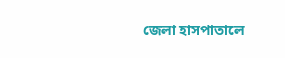জেলা হাসপাতালে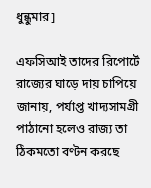ধুন্ধুমার]

এফসিআই তাদের রিপোর্টে রাজ্যের ঘাড়ে দায় চাপিয়ে জানায়, পর্যাপ্ত খাদ্যসামগ্রী পাঠানো হলেও রাজ্য তা ঠিকমতো বণ্টন করছে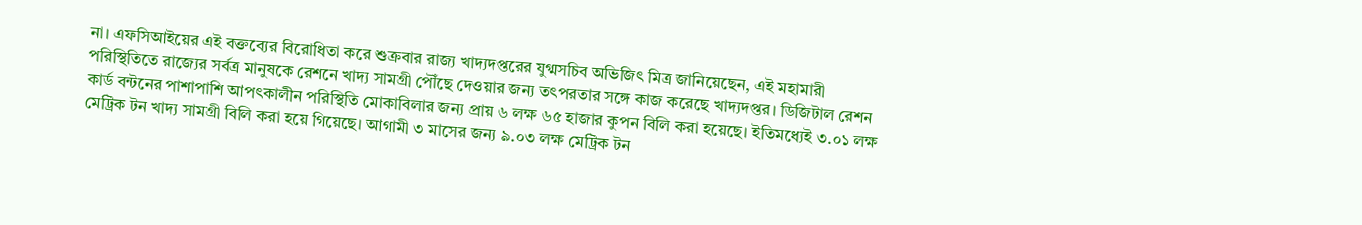না। এফসিআইয়ের এই বক্তব্যের বিরোধিতা করে শুক্রবার রাজ্য খাদ্যদপ্তরের যুগ্মসচিব অভিজিৎ মিত্র জানিয়েছেন, এই মহামারী পরিস্থিতিতে রাজ্যের সর্বত্র মানুষকে রেশনে খাদ্য সামগ্রী পৌঁছে দেওয়ার জন্য তৎপরতার সঙ্গে কাজ করেছে খাদ্যদপ্তর। ডিজিটাল রেশন কার্ড বন্টনের পাশাপাশি আপৎকালীন পরিস্থিতি মোকাবিলার জন্য প্রায় ৬ লক্ষ‌ ৬৫ হাজার কুপন বিলি করা হয়েছে। ইতিমধ্যেই ৩.০১ লক্ষ মেট্রিক টন খাদ্য সামগ্রী বিলি করা হয়ে গিয়েছে। আগামী ৩ মাসের জন্য ৯.০৩ লক্ষ মেট্রিক টন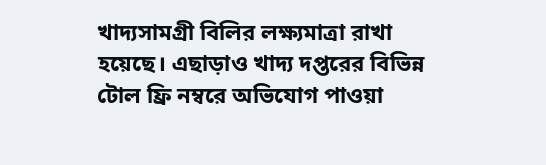খাদ্যসামগ্রী বিলির লক্ষ্যমাত্রা রাখা হয়েছে। এছাড়াও খাদ্য দপ্তরের বিভিন্ন টোল ফ্রি নম্বরে অভিযোগ পাওয়া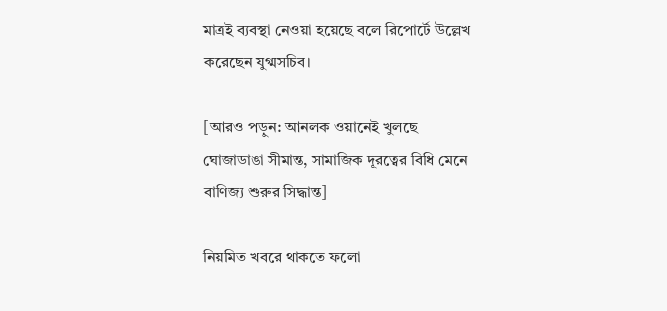মাত্রই ব্যবস্থা নেওয়া হয়েছে বলে রিপোর্টে উল্লেখ করেছেন যুগ্মসচিব।

[আরও পড়ুন: আনলক ওয়ানেই খুলছে ঘোজাডাঙা সীমান্ত, সামাজিক দূরত্বের বিধি মেনে বাণিজ্য শুরুর সিদ্ধান্ত]

নিয়মিত খবরে থাকতে ফলো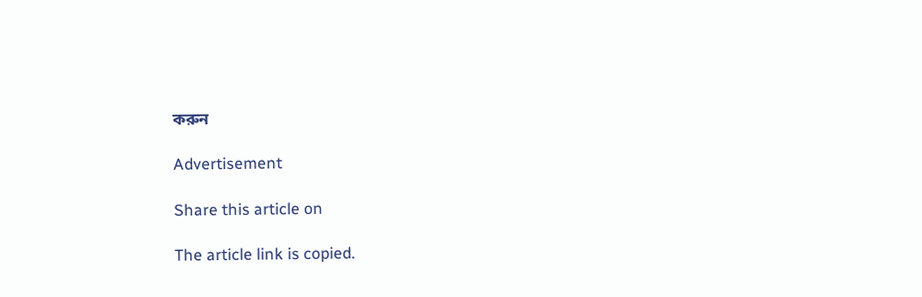করুন

Advertisement

Share this article on

The article link is copied.